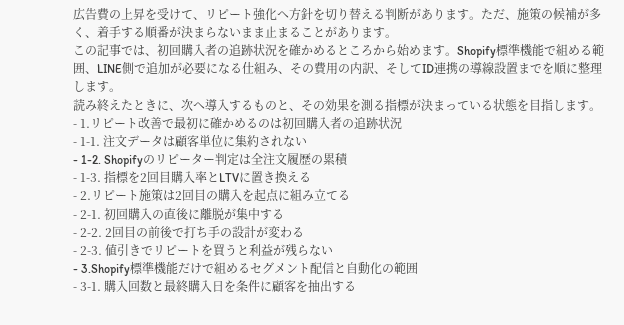広告費の上昇を受けて、リピート強化へ方針を切り替える判断があります。ただ、施策の候補が多く、着手する順番が決まらないまま止まることがあります。
この記事では、初回購入者の追跡状況を確かめるところから始めます。Shopify標準機能で組める範囲、LINE側で追加が必要になる仕組み、その費用の内訳、そしてID連携の導線設置までを順に整理します。
読み終えたときに、次へ導入するものと、その効果を測る指標が決まっている状態を目指します。
- 1.リピート改善で最初に確かめるのは初回購入者の追跡状況
- 1-1. 注文データは顧客単位に集約されない
- 1-2. Shopifyのリピーター判定は全注文履歴の累積
- 1-3. 指標を2回目購入率とLTVに置き換える
- 2.リピート施策は2回目の購入を起点に組み立てる
- 2-1. 初回購入の直後に離脱が集中する
- 2-2. 2回目の前後で打ち手の設計が変わる
- 2-3. 値引きでリピートを買うと利益が残らない
- 3.Shopify標準機能だけで組めるセグメント配信と自動化の範囲
- 3-1. 購入回数と最終購入日を条件に顧客を抽出する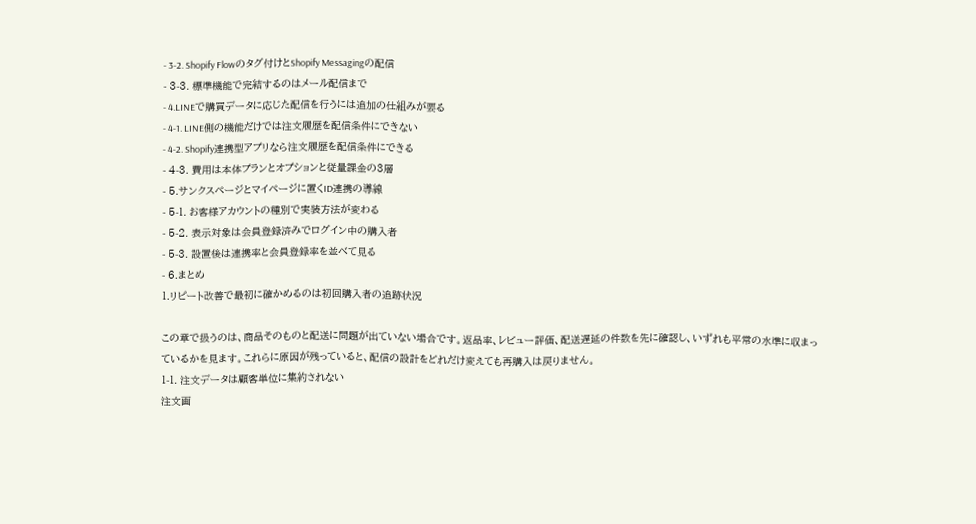- 3-2. Shopify Flowのタグ付けとShopify Messagingの配信
- 3-3. 標準機能で完結するのはメール配信まで
- 4.LINEで購買データに応じた配信を行うには追加の仕組みが要る
- 4-1. LINE側の機能だけでは注文履歴を配信条件にできない
- 4-2. Shopify連携型アプリなら注文履歴を配信条件にできる
- 4-3. 費用は本体プランとオプションと従量課金の3層
- 5.サンクスページとマイページに置くID連携の導線
- 5-1. お客様アカウントの種別で実装方法が変わる
- 5-2. 表示対象は会員登録済みでログイン中の購入者
- 5-3. 設置後は連携率と会員登録率を並べて見る
- 6.まとめ
1.リピート改善で最初に確かめるのは初回購入者の追跡状況

この章で扱うのは、商品そのものと配送に問題が出ていない場合です。返品率、レビュー評価、配送遅延の件数を先に確認し、いずれも平常の水準に収まっているかを見ます。これらに原因が残っていると、配信の設計をどれだけ変えても再購入は戻りません。
1-1. 注文データは顧客単位に集約されない
注文画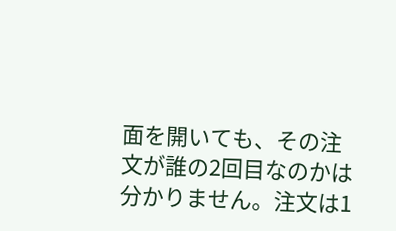面を開いても、その注文が誰の2回目なのかは分かりません。注文は1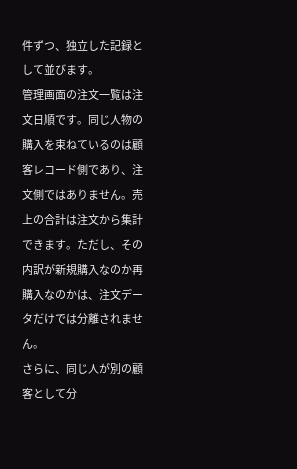件ずつ、独立した記録として並びます。
管理画面の注文一覧は注文日順です。同じ人物の購入を束ねているのは顧客レコード側であり、注文側ではありません。売上の合計は注文から集計できます。ただし、その内訳が新規購入なのか再購入なのかは、注文データだけでは分離されません。
さらに、同じ人が別の顧客として分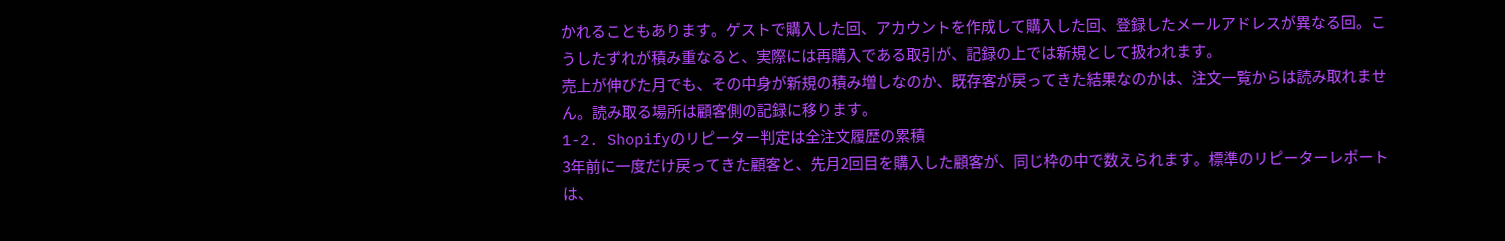かれることもあります。ゲストで購入した回、アカウントを作成して購入した回、登録したメールアドレスが異なる回。こうしたずれが積み重なると、実際には再購入である取引が、記録の上では新規として扱われます。
売上が伸びた月でも、その中身が新規の積み増しなのか、既存客が戻ってきた結果なのかは、注文一覧からは読み取れません。読み取る場所は顧客側の記録に移ります。
1-2. Shopifyのリピーター判定は全注文履歴の累積
3年前に一度だけ戻ってきた顧客と、先月2回目を購入した顧客が、同じ枠の中で数えられます。標準のリピーターレポートは、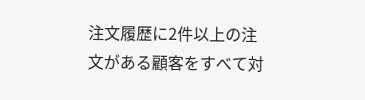注文履歴に2件以上の注文がある顧客をすべて対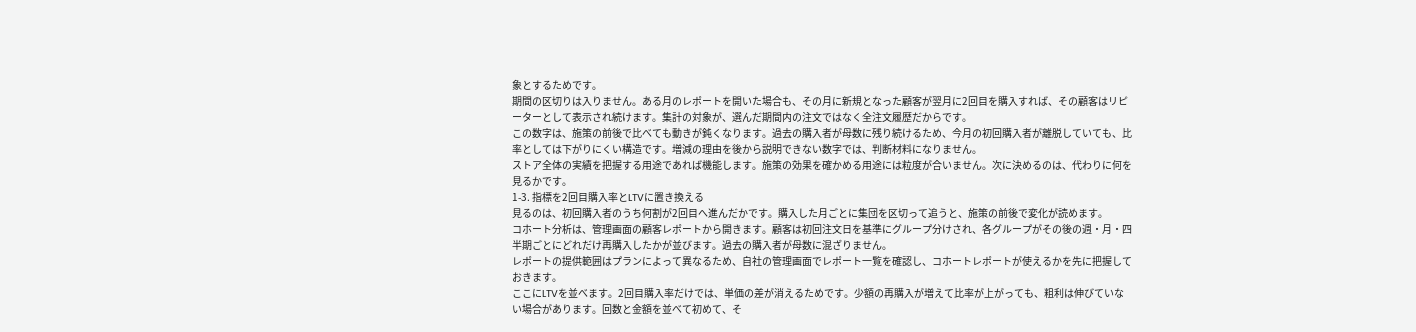象とするためです。
期間の区切りは入りません。ある月のレポートを開いた場合も、その月に新規となった顧客が翌月に2回目を購入すれば、その顧客はリピーターとして表示され続けます。集計の対象が、選んだ期間内の注文ではなく全注文履歴だからです。
この数字は、施策の前後で比べても動きが鈍くなります。過去の購入者が母数に残り続けるため、今月の初回購入者が離脱していても、比率としては下がりにくい構造です。増減の理由を後から説明できない数字では、判断材料になりません。
ストア全体の実績を把握する用途であれば機能します。施策の効果を確かめる用途には粒度が合いません。次に決めるのは、代わりに何を見るかです。
1-3. 指標を2回目購入率とLTVに置き換える
見るのは、初回購入者のうち何割が2回目へ進んだかです。購入した月ごとに集団を区切って追うと、施策の前後で変化が読めます。
コホート分析は、管理画面の顧客レポートから開きます。顧客は初回注文日を基準にグループ分けされ、各グループがその後の週・月・四半期ごとにどれだけ再購入したかが並びます。過去の購入者が母数に混ざりません。
レポートの提供範囲はプランによって異なるため、自社の管理画面でレポート一覧を確認し、コホートレポートが使えるかを先に把握しておきます。
ここにLTVを並べます。2回目購入率だけでは、単価の差が消えるためです。少額の再購入が増えて比率が上がっても、粗利は伸びていない場合があります。回数と金額を並べて初めて、そ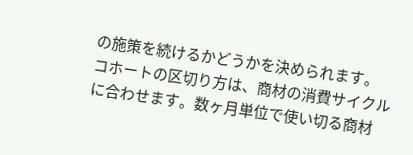の施策を続けるかどうかを決められます。
コホートの区切り方は、商材の消費サイクルに合わせます。数ヶ月単位で使い切る商材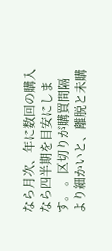なら月次、年に数回の購入なら四半期を目安にします。 。区切りが購買間隔より細かいと、離脱と未購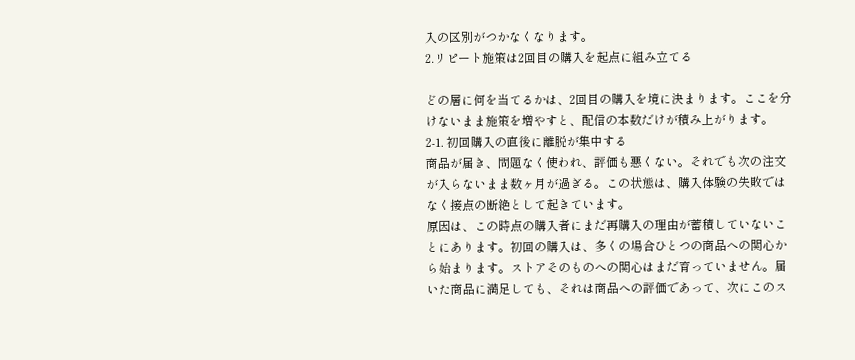入の区別がつかなくなります。
2.リピート施策は2回目の購入を起点に組み立てる

どの層に何を当てるかは、2回目の購入を境に決まります。ここを分けないまま施策を増やすと、配信の本数だけが積み上がります。
2-1. 初回購入の直後に離脱が集中する
商品が届き、問題なく使われ、評価も悪くない。それでも次の注文が入らないまま数ヶ月が過ぎる。この状態は、購入体験の失敗ではなく接点の断絶として起きています。
原因は、この時点の購入者にまだ再購入の理由が蓄積していないことにあります。初回の購入は、多くの場合ひとつの商品への関心から始まります。ストアそのものへの関心はまだ育っていません。届いた商品に満足しても、それは商品への評価であって、次にこのス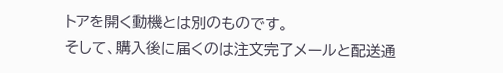トアを開く動機とは別のものです。
そして、購入後に届くのは注文完了メールと配送通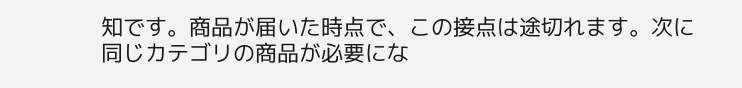知です。商品が届いた時点で、この接点は途切れます。次に同じカテゴリの商品が必要にな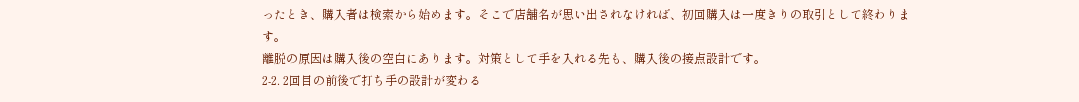ったとき、購入者は検索から始めます。そこで店舗名が思い出されなければ、初回購入は一度きりの取引として終わります。
離脱の原因は購入後の空白にあります。対策として手を入れる先も、購入後の接点設計です。
2-2. 2回目の前後で打ち手の設計が変わる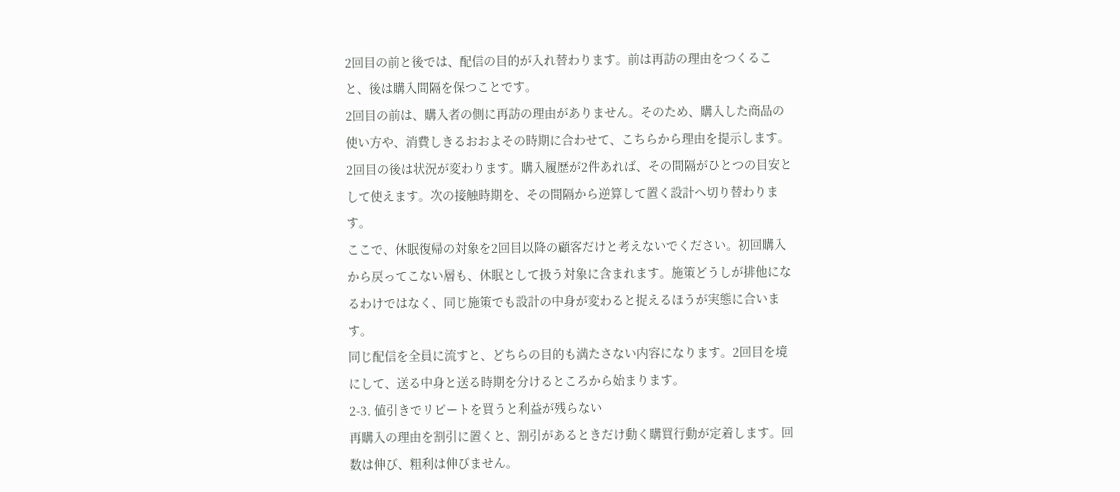2回目の前と後では、配信の目的が入れ替わります。前は再訪の理由をつくること、後は購入間隔を保つことです。
2回目の前は、購入者の側に再訪の理由がありません。そのため、購入した商品の使い方や、消費しきるおおよその時期に合わせて、こちらから理由を提示します。2回目の後は状況が変わります。購入履歴が2件あれば、その間隔がひとつの目安として使えます。次の接触時期を、その間隔から逆算して置く設計へ切り替わります。
ここで、休眠復帰の対象を2回目以降の顧客だけと考えないでください。初回購入から戻ってこない層も、休眠として扱う対象に含まれます。施策どうしが排他になるわけではなく、同じ施策でも設計の中身が変わると捉えるほうが実態に合います。
同じ配信を全員に流すと、どちらの目的も満たさない内容になります。2回目を境にして、送る中身と送る時期を分けるところから始まります。
2-3. 値引きでリピートを買うと利益が残らない
再購入の理由を割引に置くと、割引があるときだけ動く購買行動が定着します。回数は伸び、粗利は伸びません。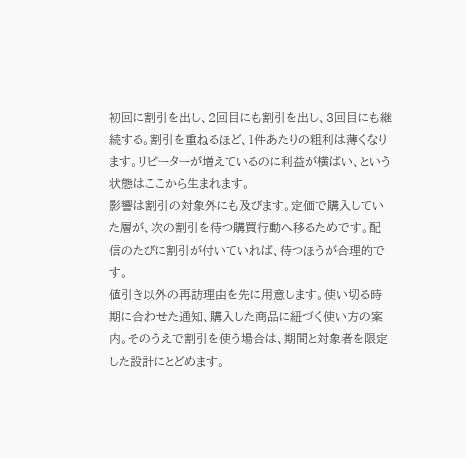初回に割引を出し、2回目にも割引を出し、3回目にも継続する。割引を重ねるほど、1件あたりの粗利は薄くなります。リピーターが増えているのに利益が横ばい、という状態はここから生まれます。
影響は割引の対象外にも及びます。定価で購入していた層が、次の割引を待つ購買行動へ移るためです。配信のたびに割引が付いていれば、待つほうが合理的です。
値引き以外の再訪理由を先に用意します。使い切る時期に合わせた通知、購入した商品に紐づく使い方の案内。そのうえで割引を使う場合は、期間と対象者を限定した設計にとどめます。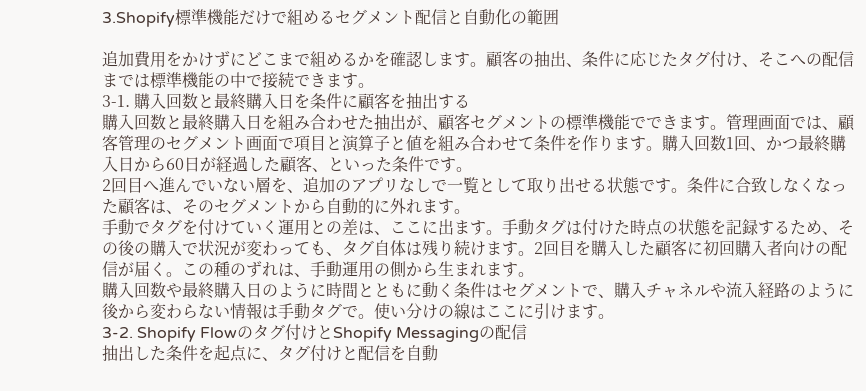3.Shopify標準機能だけで組めるセグメント配信と自動化の範囲

追加費用をかけずにどこまで組めるかを確認します。顧客の抽出、条件に応じたタグ付け、そこへの配信までは標準機能の中で接続できます。
3-1. 購入回数と最終購入日を条件に顧客を抽出する
購入回数と最終購入日を組み合わせた抽出が、顧客セグメントの標準機能でできます。管理画面では、顧客管理のセグメント画面で項目と演算子と値を組み合わせて条件を作ります。購入回数1回、かつ最終購入日から60日が経過した顧客、といった条件です。
2回目へ進んでいない層を、追加のアプリなしで一覧として取り出せる状態です。条件に合致しなくなった顧客は、そのセグメントから自動的に外れます。
手動でタグを付けていく運用との差は、ここに出ます。手動タグは付けた時点の状態を記録するため、その後の購入で状況が変わっても、タグ自体は残り続けます。2回目を購入した顧客に初回購入者向けの配信が届く。この種のずれは、手動運用の側から生まれます。
購入回数や最終購入日のように時間とともに動く条件はセグメントで、購入チャネルや流入経路のように後から変わらない情報は手動タグで。使い分けの線はここに引けます。
3-2. Shopify Flowのタグ付けとShopify Messagingの配信
抽出した条件を起点に、タグ付けと配信を自動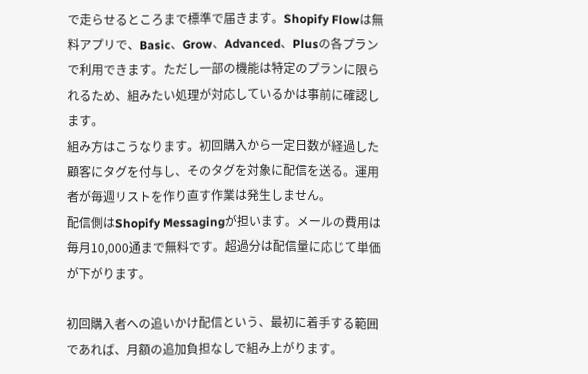で走らせるところまで標準で届きます。Shopify Flowは無料アプリで、Basic、Grow、Advanced、Plusの各プランで利用できます。ただし一部の機能は特定のプランに限られるため、組みたい処理が対応しているかは事前に確認します。
組み方はこうなります。初回購入から一定日数が経過した顧客にタグを付与し、そのタグを対象に配信を送る。運用者が毎週リストを作り直す作業は発生しません。
配信側はShopify Messagingが担います。メールの費用は毎月10,000通まで無料です。超過分は配信量に応じて単価が下がります。

初回購入者への追いかけ配信という、最初に着手する範囲であれば、月額の追加負担なしで組み上がります。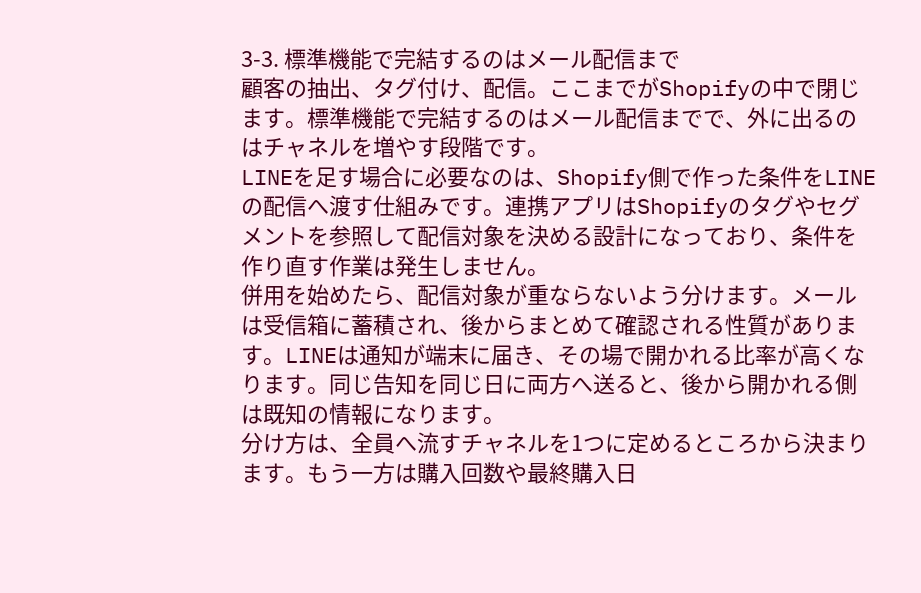3-3. 標準機能で完結するのはメール配信まで
顧客の抽出、タグ付け、配信。ここまでがShopifyの中で閉じます。標準機能で完結するのはメール配信までで、外に出るのはチャネルを増やす段階です。
LINEを足す場合に必要なのは、Shopify側で作った条件をLINEの配信へ渡す仕組みです。連携アプリはShopifyのタグやセグメントを参照して配信対象を決める設計になっており、条件を作り直す作業は発生しません。
併用を始めたら、配信対象が重ならないよう分けます。メールは受信箱に蓄積され、後からまとめて確認される性質があります。LINEは通知が端末に届き、その場で開かれる比率が高くなります。同じ告知を同じ日に両方へ送ると、後から開かれる側は既知の情報になります。
分け方は、全員へ流すチャネルを1つに定めるところから決まります。もう一方は購入回数や最終購入日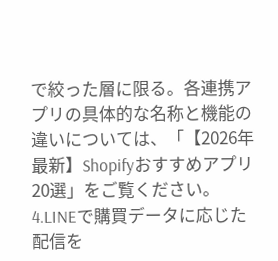で絞った層に限る。各連携アプリの具体的な名称と機能の違いについては、「【2026年最新】Shopifyおすすめアプリ20選」をご覧ください。
4.LINEで購買データに応じた配信を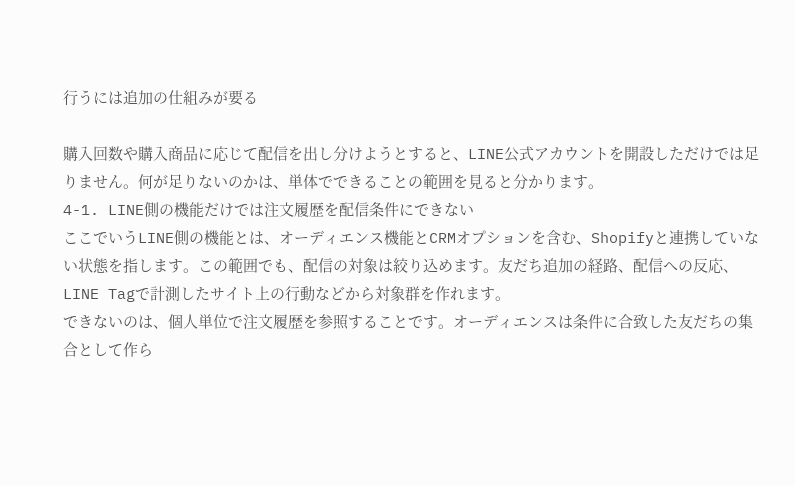行うには追加の仕組みが要る

購入回数や購入商品に応じて配信を出し分けようとすると、LINE公式アカウントを開設しただけでは足りません。何が足りないのかは、単体でできることの範囲を見ると分かります。
4-1. LINE側の機能だけでは注文履歴を配信条件にできない
ここでいうLINE側の機能とは、オーディエンス機能とCRMオプションを含む、Shopifyと連携していない状態を指します。この範囲でも、配信の対象は絞り込めます。友だち追加の経路、配信への反応、LINE Tagで計測したサイト上の行動などから対象群を作れます。
できないのは、個人単位で注文履歴を参照することです。オーディエンスは条件に合致した友だちの集合として作ら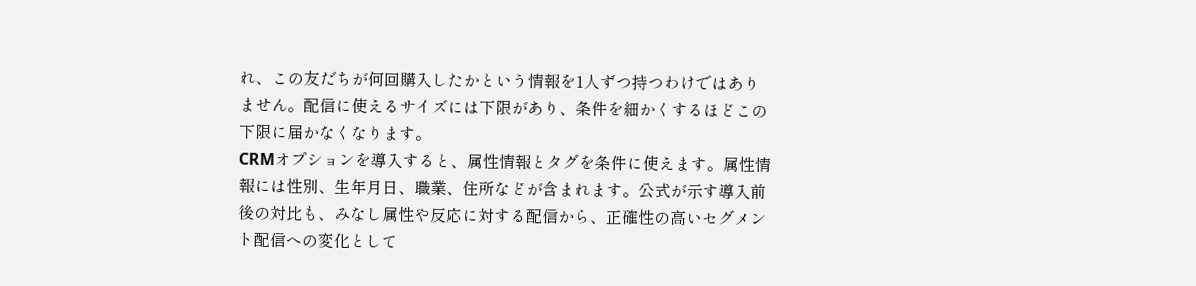れ、この友だちが何回購入したかという情報を1人ずつ持つわけではありません。配信に使えるサイズには下限があり、条件を細かくするほどこの下限に届かなくなります。
CRMオプションを導入すると、属性情報とタグを条件に使えます。属性情報には性別、生年月日、職業、住所などが含まれます。公式が示す導入前後の対比も、みなし属性や反応に対する配信から、正確性の高いセグメント配信への変化として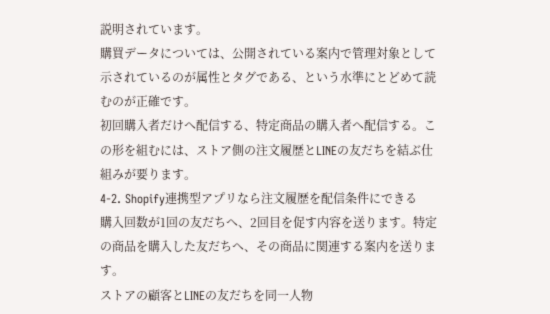説明されています。
購買データについては、公開されている案内で管理対象として示されているのが属性とタグである、という水準にとどめて読むのが正確です。
初回購入者だけへ配信する、特定商品の購入者へ配信する。この形を組むには、ストア側の注文履歴とLINEの友だちを結ぶ仕組みが要ります。
4-2. Shopify連携型アプリなら注文履歴を配信条件にできる
購入回数が1回の友だちへ、2回目を促す内容を送ります。特定の商品を購入した友だちへ、その商品に関連する案内を送ります。
ストアの顧客とLINEの友だちを同一人物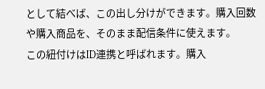として結べば、この出し分けができます。購入回数や購入商品を、そのまま配信条件に使えます。
この紐付けはID連携と呼ばれます。購入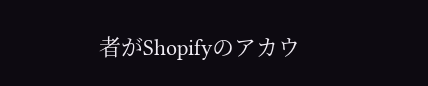者がShopifyのアカウ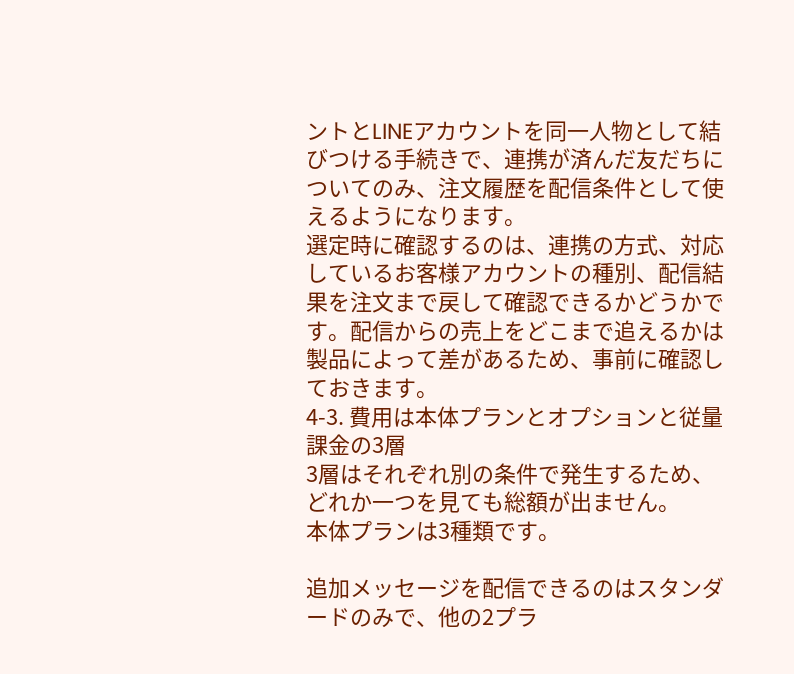ントとLINEアカウントを同一人物として結びつける手続きで、連携が済んだ友だちについてのみ、注文履歴を配信条件として使えるようになります。
選定時に確認するのは、連携の方式、対応しているお客様アカウントの種別、配信結果を注文まで戻して確認できるかどうかです。配信からの売上をどこまで追えるかは製品によって差があるため、事前に確認しておきます。
4-3. 費用は本体プランとオプションと従量課金の3層
3層はそれぞれ別の条件で発生するため、どれか一つを見ても総額が出ません。
本体プランは3種類です。

追加メッセージを配信できるのはスタンダードのみで、他の2プラ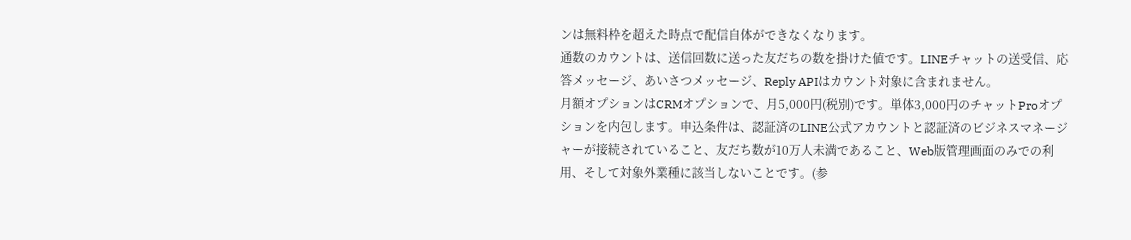ンは無料枠を超えた時点で配信自体ができなくなります。
通数のカウントは、送信回数に送った友だちの数を掛けた値です。LINEチャットの送受信、応答メッセージ、あいさつメッセージ、Reply APIはカウント対象に含まれません。
月額オプションはCRMオプションで、月5,000円(税別)です。単体3,000円のチャットProオプションを内包します。申込条件は、認証済のLINE公式アカウントと認証済のビジネスマネージャーが接続されていること、友だち数が10万人未満であること、Web版管理画面のみでの利用、そして対象外業種に該当しないことです。(参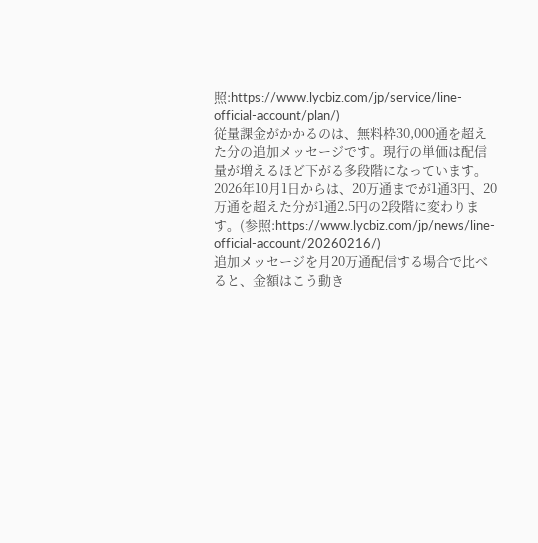照:https://www.lycbiz.com/jp/service/line-official-account/plan/)
従量課金がかかるのは、無料枠30,000通を超えた分の追加メッセージです。現行の単価は配信量が増えるほど下がる多段階になっています。2026年10月1日からは、20万通までが1通3円、20万通を超えた分が1通2.5円の2段階に変わります。(参照:https://www.lycbiz.com/jp/news/line-official-account/20260216/)
追加メッセージを月20万通配信する場合で比べると、金額はこう動き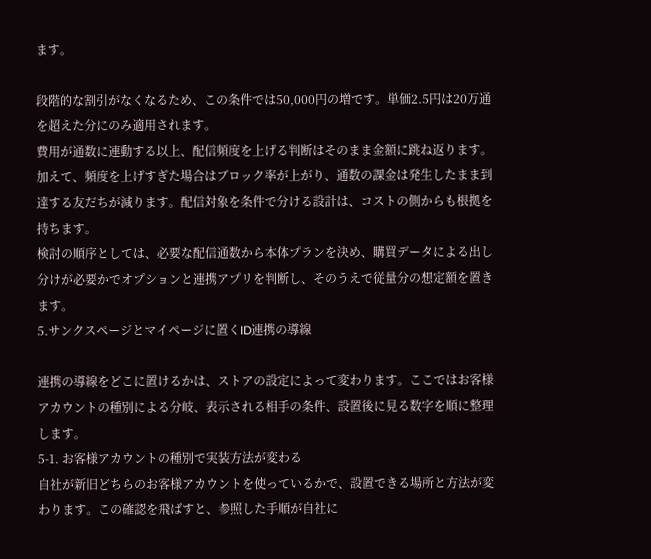ます。

段階的な割引がなくなるため、この条件では50,000円の増です。単価2.5円は20万通を超えた分にのみ適用されます。
費用が通数に連動する以上、配信頻度を上げる判断はそのまま金額に跳ね返ります。加えて、頻度を上げすぎた場合はブロック率が上がり、通数の課金は発生したまま到達する友だちが減ります。配信対象を条件で分ける設計は、コストの側からも根拠を持ちます。
検討の順序としては、必要な配信通数から本体プランを決め、購買データによる出し分けが必要かでオプションと連携アプリを判断し、そのうえで従量分の想定額を置きます。
5.サンクスページとマイページに置くID連携の導線

連携の導線をどこに置けるかは、ストアの設定によって変わります。ここではお客様アカウントの種別による分岐、表示される相手の条件、設置後に見る数字を順に整理します。
5-1. お客様アカウントの種別で実装方法が変わる
自社が新旧どちらのお客様アカウントを使っているかで、設置できる場所と方法が変わります。この確認を飛ばすと、参照した手順が自社に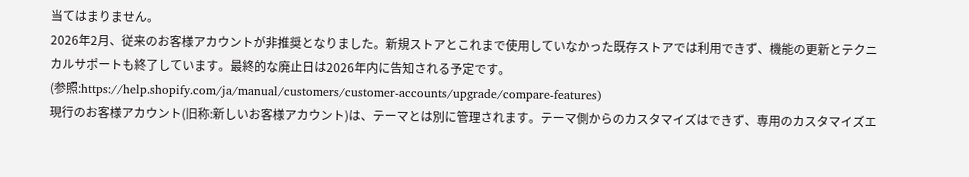当てはまりません。
2026年2月、従来のお客様アカウントが非推奨となりました。新規ストアとこれまで使用していなかった既存ストアでは利用できず、機能の更新とテクニカルサポートも終了しています。最終的な廃止日は2026年内に告知される予定です。
(参照:https://help.shopify.com/ja/manual/customers/customer-accounts/upgrade/compare-features)
現行のお客様アカウント(旧称:新しいお客様アカウント)は、テーマとは別に管理されます。テーマ側からのカスタマイズはできず、専用のカスタマイズエ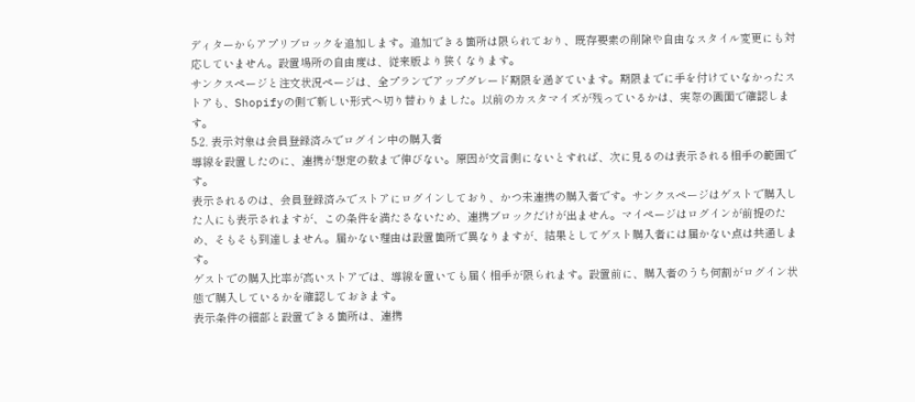ディターからアプリブロックを追加します。追加できる箇所は限られており、既存要素の削除や自由なスタイル変更にも対応していません。設置場所の自由度は、従来版より狭くなります。
サンクスページと注文状況ページは、全プランでアップグレード期限を過ぎています。期限までに手を付けていなかったストアも、Shopifyの側で新しい形式へ切り替わりました。以前のカスタマイズが残っているかは、実際の画面で確認します。
5-2. 表示対象は会員登録済みでログイン中の購入者
導線を設置したのに、連携が想定の数まで伸びない。原因が文言側にないとすれば、次に見るのは表示される相手の範囲です。
表示されるのは、会員登録済みでストアにログインしており、かつ未連携の購入者です。サンクスページはゲストで購入した人にも表示されますが、この条件を満たさないため、連携ブロックだけが出ません。マイページはログインが前提のため、そもそも到達しません。届かない理由は設置箇所で異なりますが、結果としてゲスト購入者には届かない点は共通します。
ゲストでの購入比率が高いストアでは、導線を置いても届く相手が限られます。設置前に、購入者のうち何割がログイン状態で購入しているかを確認しておきます。
表示条件の細部と設置できる箇所は、連携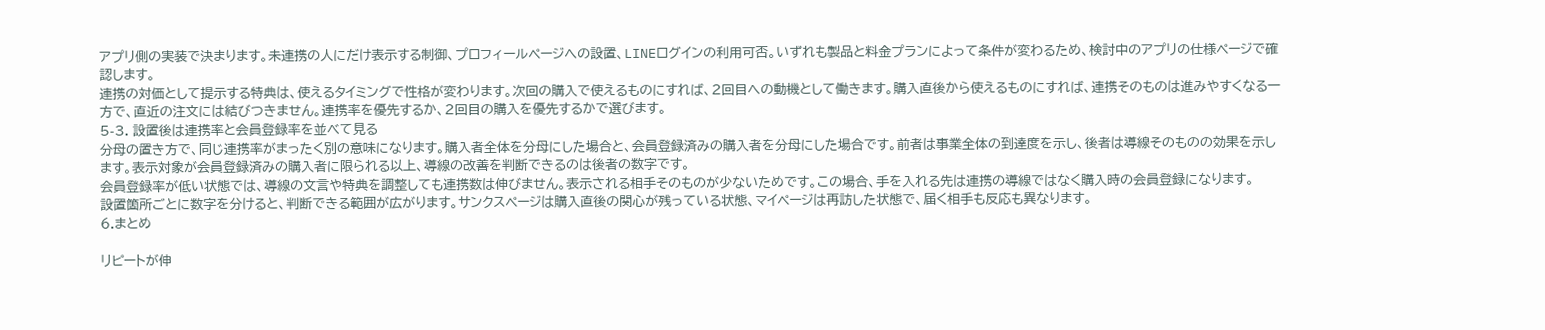アプリ側の実装で決まります。未連携の人にだけ表示する制御、プロフィールページへの設置、LINEログインの利用可否。いずれも製品と料金プランによって条件が変わるため、検討中のアプリの仕様ページで確認します。
連携の対価として提示する特典は、使えるタイミングで性格が変わります。次回の購入で使えるものにすれば、2回目への動機として働きます。購入直後から使えるものにすれば、連携そのものは進みやすくなる一方で、直近の注文には結びつきません。連携率を優先するか、2回目の購入を優先するかで選びます。
5-3. 設置後は連携率と会員登録率を並べて見る
分母の置き方で、同じ連携率がまったく別の意味になります。購入者全体を分母にした場合と、会員登録済みの購入者を分母にした場合です。前者は事業全体の到達度を示し、後者は導線そのものの効果を示します。表示対象が会員登録済みの購入者に限られる以上、導線の改善を判断できるのは後者の数字です。
会員登録率が低い状態では、導線の文言や特典を調整しても連携数は伸びません。表示される相手そのものが少ないためです。この場合、手を入れる先は連携の導線ではなく購入時の会員登録になります。
設置箇所ごとに数字を分けると、判断できる範囲が広がります。サンクスページは購入直後の関心が残っている状態、マイページは再訪した状態で、届く相手も反応も異なります。
6.まとめ

リピートが伸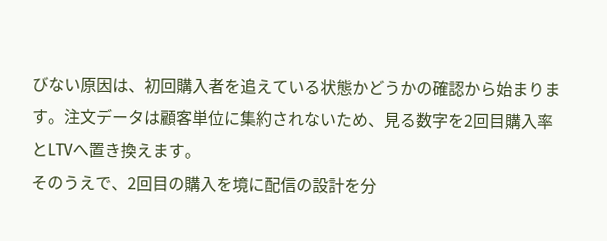びない原因は、初回購入者を追えている状態かどうかの確認から始まります。注文データは顧客単位に集約されないため、見る数字を2回目購入率とLTVへ置き換えます。
そのうえで、2回目の購入を境に配信の設計を分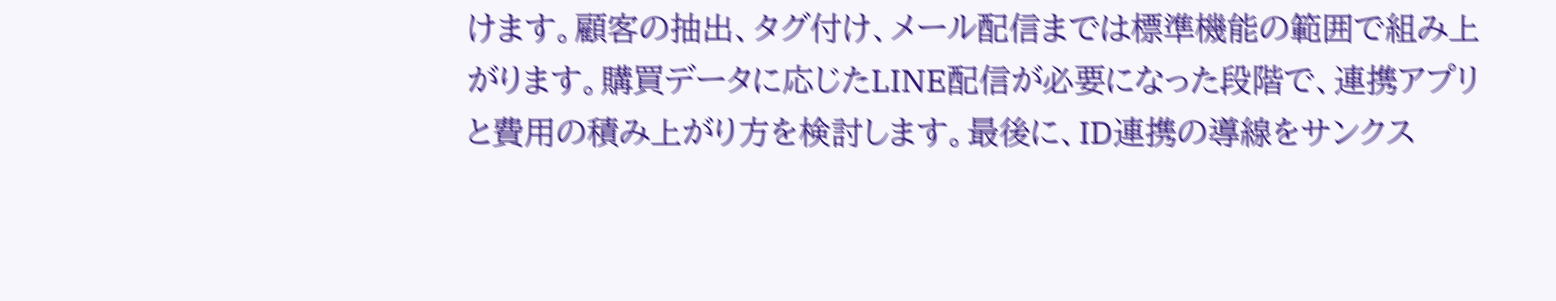けます。顧客の抽出、タグ付け、メール配信までは標準機能の範囲で組み上がります。購買データに応じたLINE配信が必要になった段階で、連携アプリと費用の積み上がり方を検討します。最後に、ID連携の導線をサンクス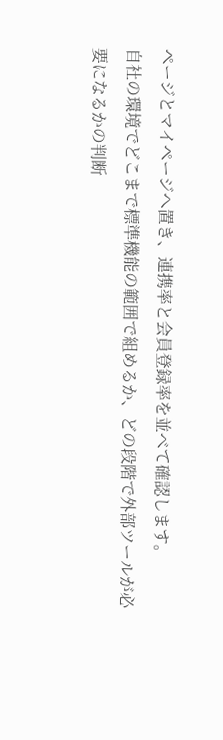ページとマイページへ置き、連携率と会員登録率を並べて確認します。
自社の環境でどこまで標準機能の範囲で組めるか、どの段階で外部ツールが必要になるかの判断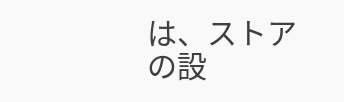は、ストアの設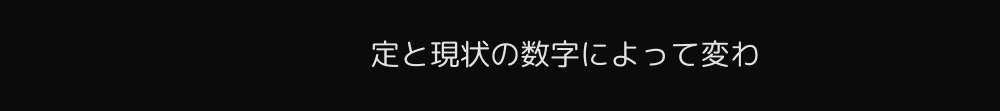定と現状の数字によって変わ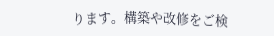ります。構築や改修をご検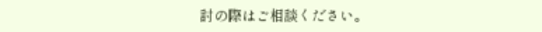討の際はご相談ください。